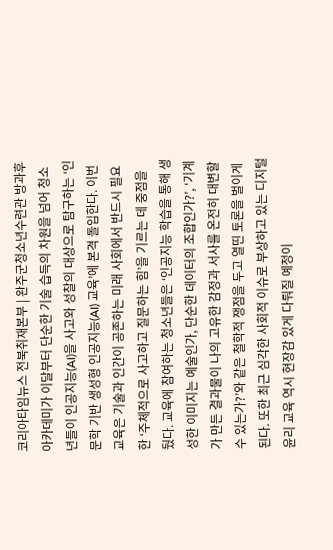코리아타임뉴스 전북취재본부 | 완주군청소년수련관 방과후아카데미가 이달부터 단순한 기술 습득의 차원을 넘어 청소년들이 인공지능(AI)을 사고와 성찰의 대상으로 탐구하는 ‘인문학 기반 생성형 인공지능(AI) 교육’에 본격 돌입한다. 이번 교육은 기술과 인간이 공존하는 미래 사회에서 반드시 필요한 ‘주체적으로 사고하고 질문하는 힘’을 기르는 데 중점을 뒀다. 교육에 참여하는 청소년들은 ‘인공지능 학습을 통해 생성한 이미지는 예술인가, 단순한 데이터의 조합인가?’, ‘기계가 만든 결과물이 나의 고유한 감정과 서사를 온전히 대변할 수 있는가?’와 같은 철학적 쟁점을 두고 열띤 토론을 벌이게 된다. 또한 최근 심각한 사회적 이슈로 부상하고 있는 디지털 윤리 교육 역시 현장감 있게 다뤄질 예정이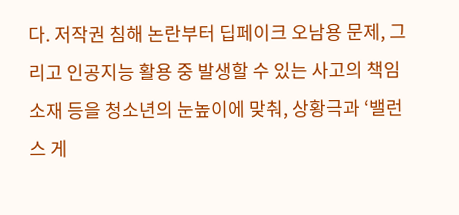다. 저작권 침해 논란부터 딥페이크 오남용 문제, 그리고 인공지능 활용 중 발생할 수 있는 사고의 책임 소재 등을 청소년의 눈높이에 맞춰, 상황극과 ‘밸런스 게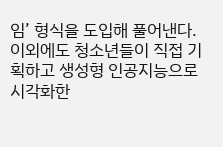임’ 형식을 도입해 풀어낸다. 이외에도 청소년들이 직접 기획하고 생성형 인공지능으로 시각화한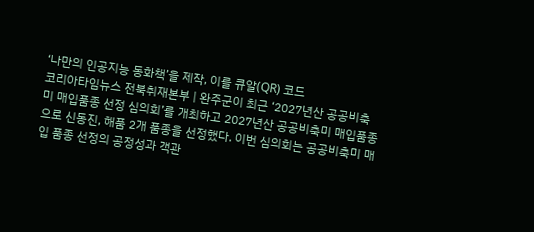‘나만의 인공지능 동화책’을 제작, 이를 큐알(QR) 코드
코리아타임뉴스 전북취재본부 | 완주군이 최근 ‘2027년산 공공비축미 매입품종 선정 심의회’를 개최하고 2027년산 공공비축미 매입품종으로 신동진, 해품 2개 품종을 선정했다. 이번 심의회는 공공비축미 매입 품종 선정의 공정성과 객관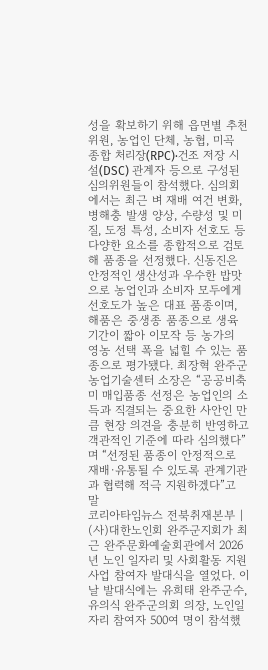성을 확보하기 위해 읍면별 추천위원, 농업인 단체, 농협, 미곡 종합 처리장(RPC)·건조 저장 시설(DSC) 관계자 등으로 구성된 심의위원들이 참석했다. 심의회에서는 최근 벼 재배 여건 변화, 병해충 발생 양상, 수량성 및 미질, 도정 특성, 소비자 선호도 등 다양한 요소를 종합적으로 검토해 품종을 선정했다. 신동진은 안정적인 생산성과 우수한 밥맛으로 농업인과 소비자 모두에게 선호도가 높은 대표 품종이며, 해품은 중생종 품종으로 생육 기간이 짧아 이모작 등 농가의 영농 선택 폭을 넓힐 수 있는 품종으로 평가됐다. 최장혁 완주군 농업기술센터 소장은 “공공비축미 매입품종 선정은 농업인의 소득과 직결되는 중요한 사안인 만큼 현장 의견을 충분히 반영하고 객관적인 기준에 따라 심의했다”며 “선정된 품종이 안정적으로 재배·유통될 수 있도록 관계기관과 협력해 적극 지원하겠다”고 말
코리아타임뉴스 전북취재본부 | (사)대한노인회 완주군지회가 최근 완주문화예술회관에서 2026년 노인 일자리 및 사회활동 지원사업 참여자 발대식을 열었다. 이날 발대식에는 유희태 완주군수, 유의식 완주군의회 의장, 노인일자리 참여자 500여 명이 참석했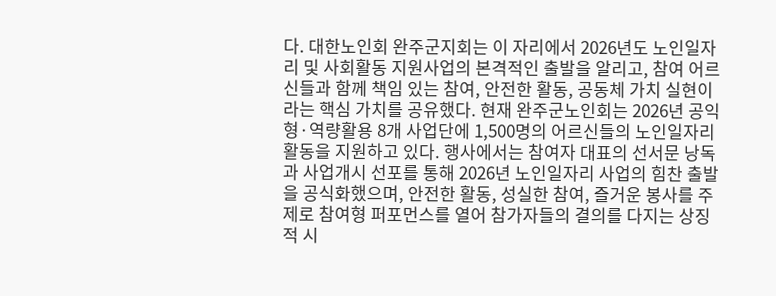다. 대한노인회 완주군지회는 이 자리에서 2026년도 노인일자리 및 사회활동 지원사업의 본격적인 출발을 알리고, 참여 어르신들과 함께 책임 있는 참여, 안전한 활동, 공동체 가치 실현이라는 핵심 가치를 공유했다. 현재 완주군노인회는 2026년 공익형·역량활용 8개 사업단에 1,500명의 어르신들의 노인일자리 활동을 지원하고 있다. 행사에서는 참여자 대표의 선서문 낭독과 사업개시 선포를 통해 2026년 노인일자리 사업의 힘찬 출발을 공식화했으며, 안전한 활동, 성실한 참여, 즐거운 봉사를 주제로 참여형 퍼포먼스를 열어 참가자들의 결의를 다지는 상징적 시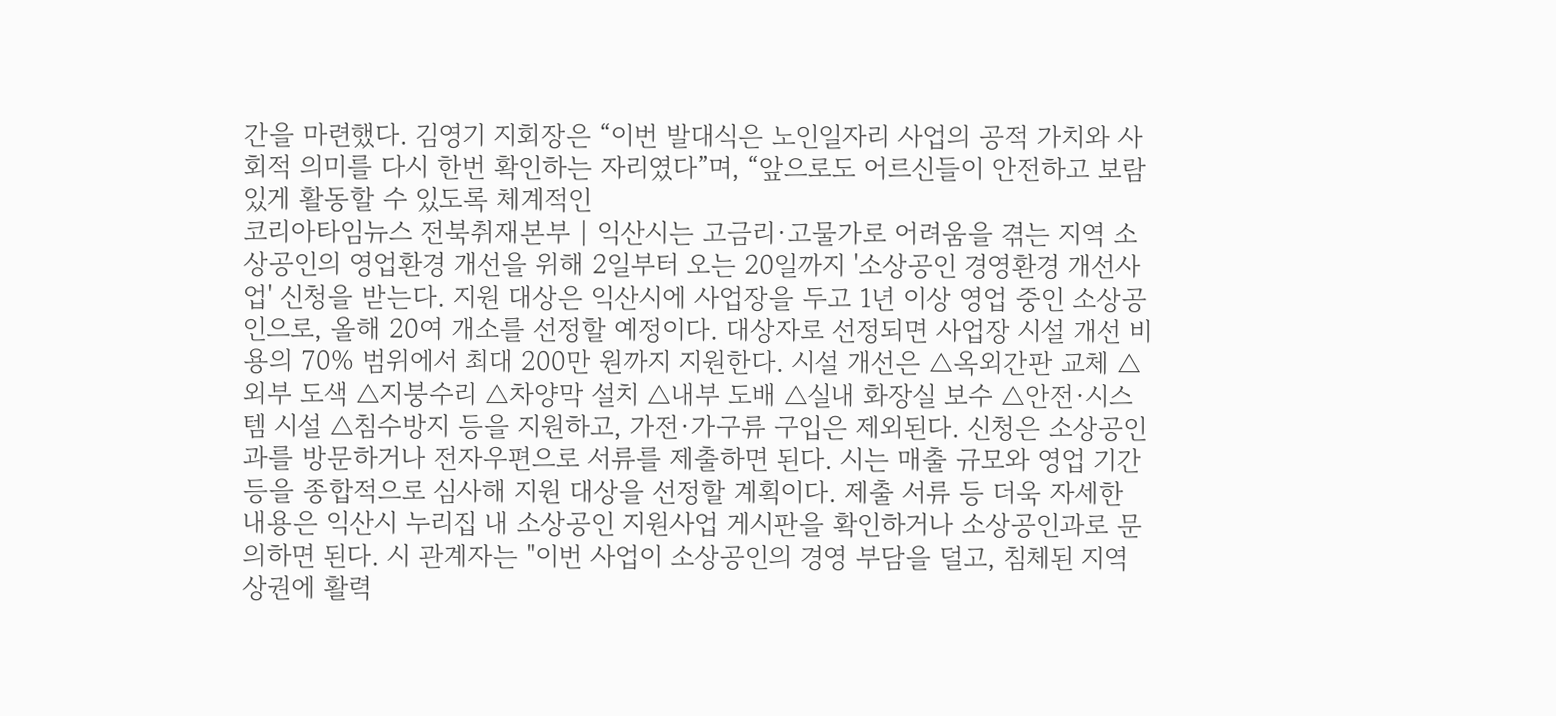간을 마련했다. 김영기 지회장은 “이번 발대식은 노인일자리 사업의 공적 가치와 사회적 의미를 다시 한번 확인하는 자리였다”며, “앞으로도 어르신들이 안전하고 보람 있게 활동할 수 있도록 체계적인
코리아타임뉴스 전북취재본부 | 익산시는 고금리·고물가로 어려움을 겪는 지역 소상공인의 영업환경 개선을 위해 2일부터 오는 20일까지 '소상공인 경영환경 개선사업' 신청을 받는다. 지원 대상은 익산시에 사업장을 두고 1년 이상 영업 중인 소상공인으로, 올해 20여 개소를 선정할 예정이다. 대상자로 선정되면 사업장 시설 개선 비용의 70% 범위에서 최대 200만 원까지 지원한다. 시설 개선은 △옥외간판 교체 △외부 도색 △지붕수리 △차양막 설치 △내부 도배 △실내 화장실 보수 △안전·시스템 시설 △침수방지 등을 지원하고, 가전·가구류 구입은 제외된다. 신청은 소상공인과를 방문하거나 전자우편으로 서류를 제출하면 된다. 시는 매출 규모와 영업 기간 등을 종합적으로 심사해 지원 대상을 선정할 계획이다. 제출 서류 등 더욱 자세한 내용은 익산시 누리집 내 소상공인 지원사업 게시판을 확인하거나 소상공인과로 문의하면 된다. 시 관계자는 "이번 사업이 소상공인의 경영 부담을 덜고, 침체된 지역 상권에 활력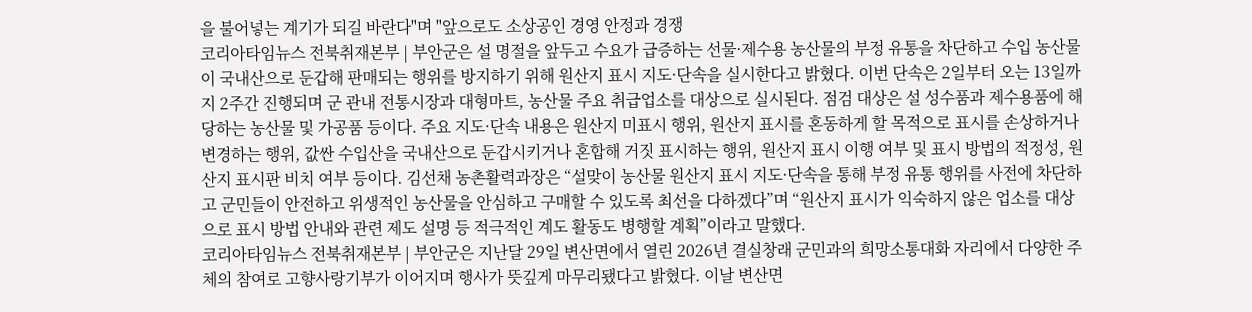을 불어넣는 계기가 되길 바란다"며 "앞으로도 소상공인 경영 안정과 경쟁
코리아타임뉴스 전북취재본부 | 부안군은 설 명절을 앞두고 수요가 급증하는 선물·제수용 농산물의 부정 유통을 차단하고 수입 농산물이 국내산으로 둔갑해 판매되는 행위를 방지하기 위해 원산지 표시 지도·단속을 실시한다고 밝혔다. 이번 단속은 2일부터 오는 13일까지 2주간 진행되며 군 관내 전통시장과 대형마트, 농산물 주요 취급업소를 대상으로 실시된다. 점검 대상은 설 성수품과 제수용품에 해당하는 농산물 및 가공품 등이다. 주요 지도·단속 내용은 원산지 미표시 행위, 원산지 표시를 혼동하게 할 목적으로 표시를 손상하거나 변경하는 행위, 값싼 수입산을 국내산으로 둔갑시키거나 혼합해 거짓 표시하는 행위, 원산지 표시 이행 여부 및 표시 방법의 적정성, 원산지 표시판 비치 여부 등이다. 김선채 농촌활력과장은 “설맞이 농산물 원산지 표시 지도·단속을 통해 부정 유통 행위를 사전에 차단하고 군민들이 안전하고 위생적인 농산물을 안심하고 구매할 수 있도록 최선을 다하겠다”며 “원산지 표시가 익숙하지 않은 업소를 대상으로 표시 방법 안내와 관련 제도 설명 등 적극적인 계도 활동도 병행할 계획”이라고 말했다.
코리아타임뉴스 전북취재본부 | 부안군은 지난달 29일 변산면에서 열린 2026년 결실창래 군민과의 희망소통대화 자리에서 다양한 주체의 참여로 고향사랑기부가 이어지며 행사가 뜻깊게 마무리됐다고 밝혔다. 이날 변산면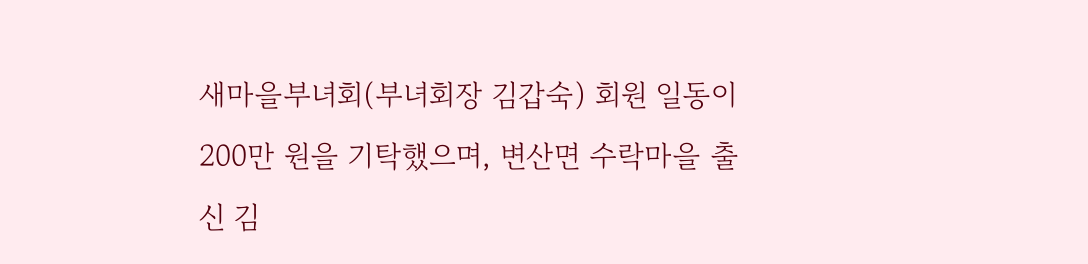새마을부녀회(부녀회장 김갑숙) 회원 일동이 200만 원을 기탁했으며, 변산면 수락마을 출신 김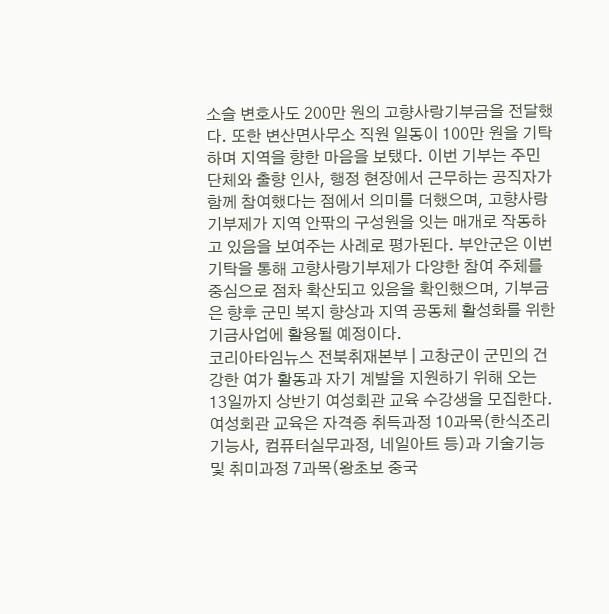소슬 변호사도 200만 원의 고향사랑기부금을 전달했다. 또한 변산면사무소 직원 일동이 100만 원을 기탁하며 지역을 향한 마음을 보탰다. 이번 기부는 주민 단체와 출향 인사, 행정 현장에서 근무하는 공직자가 함께 참여했다는 점에서 의미를 더했으며, 고향사랑기부제가 지역 안팎의 구성원을 잇는 매개로 작동하고 있음을 보여주는 사례로 평가된다. 부안군은 이번 기탁을 통해 고향사랑기부제가 다양한 참여 주체를 중심으로 점차 확산되고 있음을 확인했으며, 기부금은 향후 군민 복지 향상과 지역 공동체 활성화를 위한 기금사업에 활용될 예정이다.
코리아타임뉴스 전북취재본부 | 고창군이 군민의 건강한 여가 활동과 자기 계발을 지원하기 위해 오는 13일까지 상반기 여성회관 교육 수강생을 모집한다. 여성회관 교육은 자격증 취득과정 10과목(한식조리기능사, 컴퓨터실무과정, 네일아트 등)과 기술기능 및 취미과정 7과목(왕초보 중국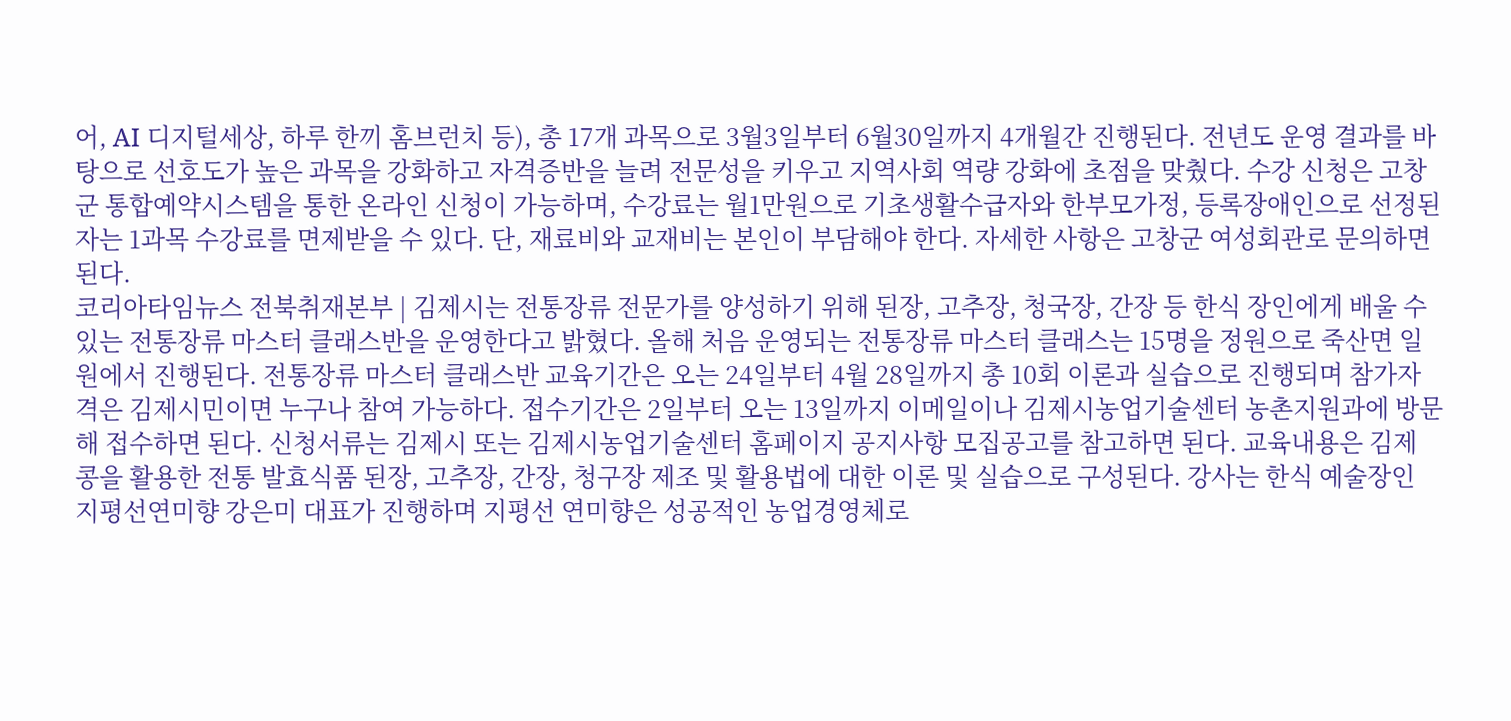어, AI 디지털세상, 하루 한끼 홈브런치 등), 총 17개 과목으로 3월3일부터 6월30일까지 4개월간 진행된다. 전년도 운영 결과를 바탕으로 선호도가 높은 과목을 강화하고 자격증반을 늘려 전문성을 키우고 지역사회 역량 강화에 초점을 맞췄다. 수강 신청은 고창군 통합예약시스템을 통한 온라인 신청이 가능하며, 수강료는 월1만원으로 기초생활수급자와 한부모가정, 등록장애인으로 선정된 자는 1과목 수강료를 면제받을 수 있다. 단, 재료비와 교재비는 본인이 부담해야 한다. 자세한 사항은 고창군 여성회관로 문의하면 된다.
코리아타임뉴스 전북취재본부 | 김제시는 전통장류 전문가를 양성하기 위해 된장, 고추장, 청국장, 간장 등 한식 장인에게 배울 수 있는 전통장류 마스터 클래스반을 운영한다고 밝혔다. 올해 처음 운영되는 전통장류 마스터 클래스는 15명을 정원으로 죽산면 일원에서 진행된다. 전통장류 마스터 클래스반 교육기간은 오는 24일부터 4월 28일까지 총 10회 이론과 실습으로 진행되며 참가자격은 김제시민이면 누구나 참여 가능하다. 접수기간은 2일부터 오는 13일까지 이메일이나 김제시농업기술센터 농촌지원과에 방문해 접수하면 된다. 신청서류는 김제시 또는 김제시농업기술센터 홈페이지 공지사항 모집공고를 참고하면 된다. 교육내용은 김제 콩을 활용한 전통 발효식품 된장, 고추장, 간장, 청구장 제조 및 활용법에 대한 이론 및 실습으로 구성된다. 강사는 한식 예술장인 지평선연미향 강은미 대표가 진행하며 지평선 연미향은 성공적인 농업경영체로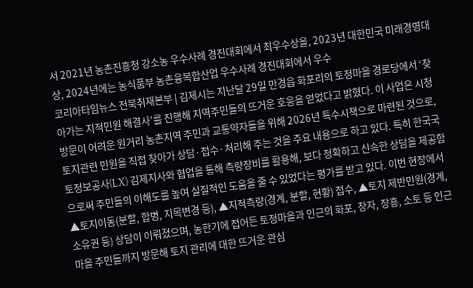서 2021년 농촌진흥청 강소농 우수사례 경진대회에서 최우수상을, 2023년 대한민국 미래경영대상, 2024년에는 농식품부 농촌융복합산업 우수사례 경진대회에서 우수
코리아타임뉴스 전북취재본부 | 김제시는 지난달 29일 만경읍 화포리의 토정마을 경로당에서 ‘찾아가는 지적민원 해결사’를 진행해 지역주민들의 뜨거운 호응을 얻었다고 밝혔다. 이 사업은 시청 방문이 어려운 원거리 농촌지역 주민과 교통약자들을 위해 2026년 특수시책으로 마련된 것으로, 토지관련 민원을 직접 찾아가 상담·접수·처리해 주는 것을 주요 내용으로 하고 있다. 특히 한국국토정보공사(LX) 김제지사와 협업을 통해 측량장비를 활용해, 보다 정확하고 신속한 상담을 제공함으로써 주민들의 이해도를 높여 실질적인 도움을 줄 수 있었다는 평가를 받고 있다. 이번 현장에서 ▲토지이동(분할, 합병, 지목변경 등), ▲지적측량(경계, 분할, 현황) 접수, ▲토지 제반민원(경계, 소유권 등) 상담이 이뤄졌으며, 농한기에 접어든 토정마을과 인근의 화포, 창자, 장흥, 소토 등 인근 마을 주민들까지 방문해 토지 관리에 대한 뜨거운 관심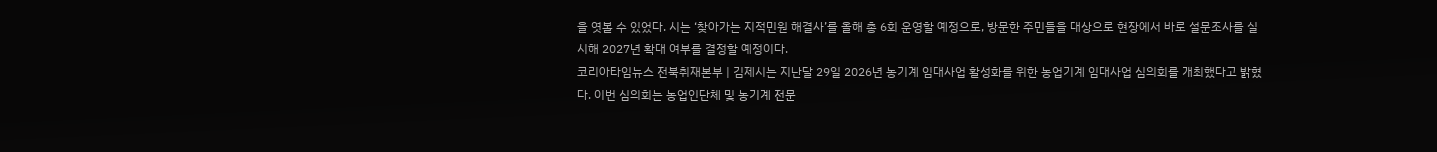을 엿볼 수 있었다. 시는 ‘찾아가는 지적민원 해결사’를 올해 총 6회 운영할 예정으로, 방문한 주민들을 대상으로 현장에서 바로 설문조사를 실시해 2027년 확대 여부를 결정할 예정이다.
코리아타임뉴스 전북취재본부 | 김제시는 지난달 29일 2026년 농기계 임대사업 활성화를 위한 농업기계 임대사업 심의회를 개최했다고 밝혔다. 이번 심의회는 농업인단체 및 농기계 전문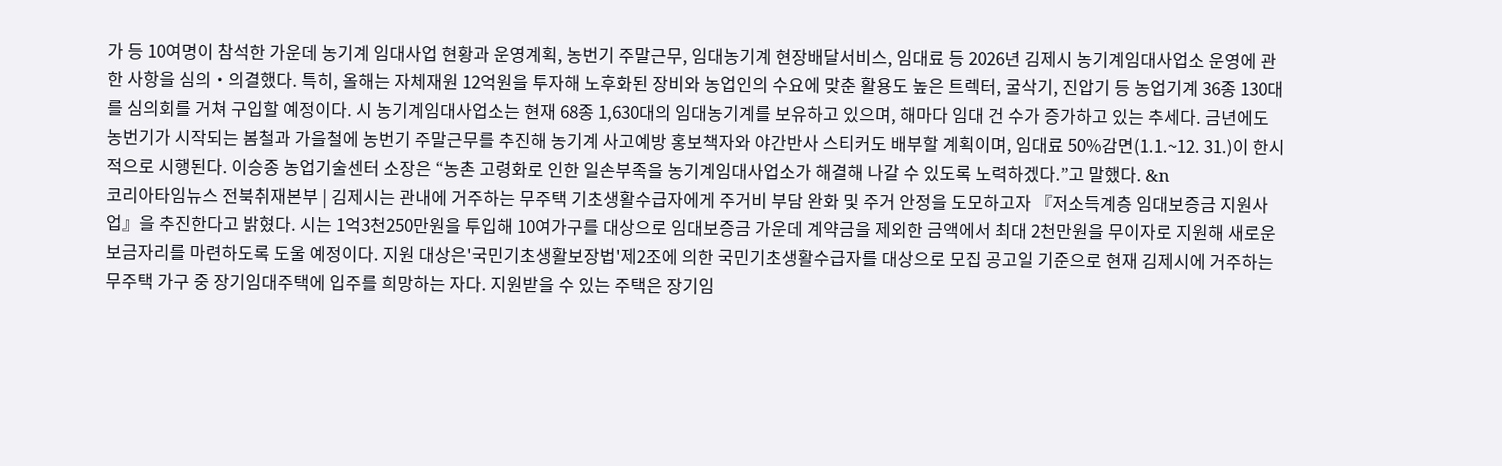가 등 10여명이 참석한 가운데 농기계 임대사업 현황과 운영계획, 농번기 주말근무, 임대농기계 현장배달서비스, 임대료 등 2026년 김제시 농기계임대사업소 운영에 관한 사항을 심의・의결했다. 특히, 올해는 자체재원 12억원을 투자해 노후화된 장비와 농업인의 수요에 맞춘 활용도 높은 트렉터, 굴삭기, 진압기 등 농업기계 36종 130대를 심의회를 거쳐 구입할 예정이다. 시 농기계임대사업소는 현재 68종 1,630대의 임대농기계를 보유하고 있으며, 해마다 임대 건 수가 증가하고 있는 추세다. 금년에도 농번기가 시작되는 봄철과 가을철에 농번기 주말근무를 추진해 농기계 사고예방 홍보책자와 야간반사 스티커도 배부할 계획이며, 임대료 50%감면(1.1.~12. 31.)이 한시적으로 시행된다. 이승종 농업기술센터 소장은 “농촌 고령화로 인한 일손부족을 농기계임대사업소가 해결해 나갈 수 있도록 노력하겠다.”고 말했다. &n
코리아타임뉴스 전북취재본부 | 김제시는 관내에 거주하는 무주택 기초생활수급자에게 주거비 부담 완화 및 주거 안정을 도모하고자 『저소득계층 임대보증금 지원사업』을 추진한다고 밝혔다. 시는 1억3천250만원을 투입해 10여가구를 대상으로 임대보증금 가운데 계약금을 제외한 금액에서 최대 2천만원을 무이자로 지원해 새로운 보금자리를 마련하도록 도울 예정이다. 지원 대상은'국민기초생활보장법'제2조에 의한 국민기초생활수급자를 대상으로 모집 공고일 기준으로 현재 김제시에 거주하는 무주택 가구 중 장기임대주택에 입주를 희망하는 자다. 지원받을 수 있는 주택은 장기임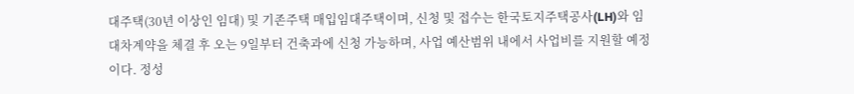대주택(30년 이상인 임대) 및 기존주택 매입임대주택이며, 신청 및 접수는 한국토지주택공사(LH)와 임대차계약을 체결 후 오는 9일부터 건축과에 신청 가능하며, 사업 예산범위 내에서 사업비를 지원할 예정이다. 정성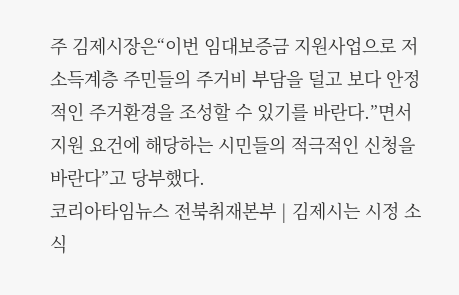주 김제시장은“이번 임대보증금 지원사업으로 저소득계층 주민들의 주거비 부담을 덜고 보다 안정적인 주거환경을 조성할 수 있기를 바란다.”면서지원 요건에 해당하는 시민들의 적극적인 신청을 바란다”고 당부했다.
코리아타임뉴스 전북취재본부 | 김제시는 시정 소식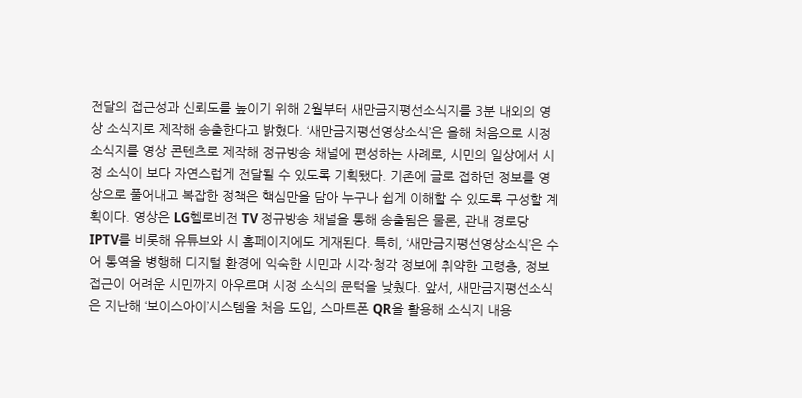전달의 접근성과 신뢰도를 높이기 위해 2월부터 새만금지평선소식지를 3분 내외의 영상 소식지로 제작해 송출한다고 밝혔다. ‘새만금지평선영상소식’은 올해 처음으로 시정 소식지를 영상 콘텐츠로 제작해 정규방송 채널에 편성하는 사례로, 시민의 일상에서 시정 소식이 보다 자연스럽게 전달될 수 있도록 기획됐다. 기존에 글로 접하던 정보를 영상으로 풀어내고 복잡한 정책은 핵심만을 담아 누구나 쉽게 이해할 수 있도록 구성할 계획이다. 영상은 LG헬로비전 TV 정규방송 채널을 통해 송출됨은 물론, 관내 경로당 IPTV를 비롯해 유튜브와 시 홈페이지에도 게재된다. 특히, ‘새만금지평선영상소식’은 수어 통역을 병행해 디지털 환경에 익숙한 시민과 시각·청각 정보에 취약한 고령층, 정보 접근이 어려운 시민까지 아우르며 시정 소식의 문턱을 낮췄다. 앞서, 새만금지평선소식은 지난해 ‘보이스아이’시스템을 처음 도입, 스마트폰 QR을 활용해 소식지 내용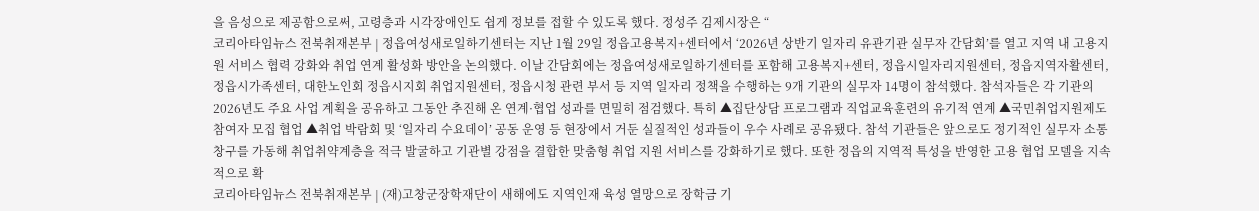을 음성으로 제공함으로써, 고령층과 시각장애인도 쉽게 정보를 접할 수 있도록 했다. 정성주 김제시장은 “
코리아타임뉴스 전북취재본부 | 정읍여성새로일하기센터는 지난 1월 29일 정읍고용복지+센터에서 ‘2026년 상반기 일자리 유관기관 실무자 간담회’를 열고 지역 내 고용지원 서비스 협력 강화와 취업 연계 활성화 방안을 논의했다. 이날 간담회에는 정읍여성새로일하기센터를 포함해 고용복지+센터, 정읍시일자리지원센터, 정읍지역자활센터, 정읍시가족센터, 대한노인회 정읍시지회 취업지원센터, 정읍시청 관련 부서 등 지역 일자리 정책을 수행하는 9개 기관의 실무자 14명이 참석했다. 참석자들은 각 기관의 2026년도 주요 사업 계획을 공유하고 그동안 추진해 온 연계·협업 성과를 면밀히 점검했다. 특히 ▲집단상담 프로그램과 직업교육훈련의 유기적 연계 ▲국민취업지원제도 참여자 모집 협업 ▲취업 박람회 및 ‘일자리 수요데이’ 공동 운영 등 현장에서 거둔 실질적인 성과들이 우수 사례로 공유됐다. 참석 기관들은 앞으로도 정기적인 실무자 소통 창구를 가동해 취업취약계층을 적극 발굴하고 기관별 강점을 결합한 맞춤형 취업 지원 서비스를 강화하기로 했다. 또한 정읍의 지역적 특성을 반영한 고용 협업 모델을 지속적으로 확
코리아타임뉴스 전북취재본부 | (재)고창군장학재단이 새해에도 지역인재 육성 열망으로 장학금 기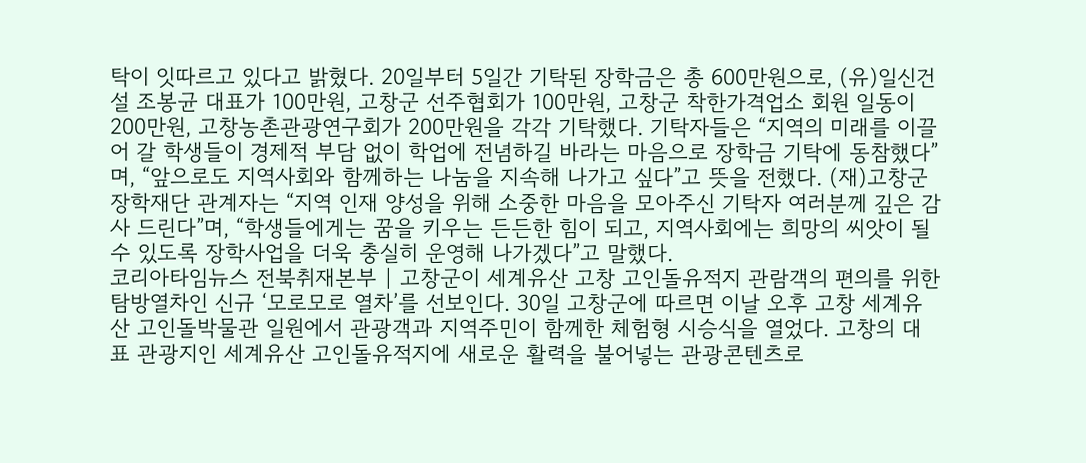탁이 잇따르고 있다고 밝혔다. 20일부터 5일간 기탁된 장학금은 총 600만원으로, (유)일신건설 조봉균 대표가 100만원, 고창군 선주협회가 100만원, 고창군 착한가격업소 회원 일동이 200만원, 고창농촌관광연구회가 200만원을 각각 기탁했다. 기탁자들은 “지역의 미래를 이끌어 갈 학생들이 경제적 부담 없이 학업에 전념하길 바라는 마음으로 장학금 기탁에 동참했다”며, “앞으로도 지역사회와 함께하는 나눔을 지속해 나가고 싶다”고 뜻을 전했다. (재)고창군장학재단 관계자는 “지역 인재 양성을 위해 소중한 마음을 모아주신 기탁자 여러분께 깊은 감사 드린다”며, “학생들에게는 꿈을 키우는 든든한 힘이 되고, 지역사회에는 희망의 씨앗이 될 수 있도록 장학사업을 더욱 충실히 운영해 나가겠다”고 말했다.
코리아타임뉴스 전북취재본부 | 고창군이 세계유산 고창 고인돌유적지 관람객의 편의를 위한 탐방열차인 신규 ‘모로모로 열차’를 선보인다. 30일 고창군에 따르면 이날 오후 고창 세계유산 고인돌박물관 일원에서 관광객과 지역주민이 함께한 체험형 시승식을 열었다. 고창의 대표 관광지인 세계유산 고인돌유적지에 새로운 활력을 불어넣는 관광콘텐츠로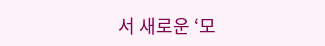서 새로운 ‘모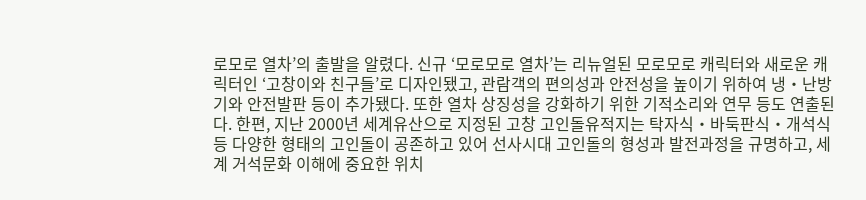로모로 열차’의 출발을 알렸다. 신규 ‘모로모로 열차’는 리뉴얼된 모로모로 캐릭터와 새로운 캐릭터인 ‘고창이와 친구들’로 디자인됐고, 관람객의 편의성과 안전성을 높이기 위하여 냉‧난방기와 안전발판 등이 추가됐다. 또한 열차 상징성을 강화하기 위한 기적소리와 연무 등도 연출된다. 한편, 지난 2000년 세계유산으로 지정된 고창 고인돌유적지는 탁자식‧바둑판식‧개석식 등 다양한 형태의 고인돌이 공존하고 있어 선사시대 고인돌의 형성과 발전과정을 규명하고, 세계 거석문화 이해에 중요한 위치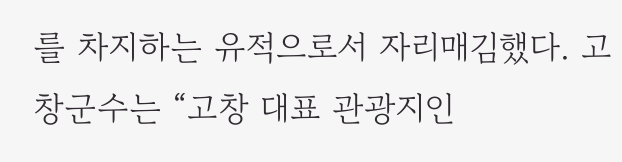를 차지하는 유적으로서 자리매김했다. 고창군수는 “고창 대표 관광지인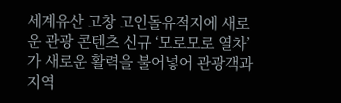세계유산 고창 고인돌유적지에 새로운 관광 콘텐츠 신규 ‘모로모로 열차’가 새로운 활력을 불어넣어 관광객과 지역